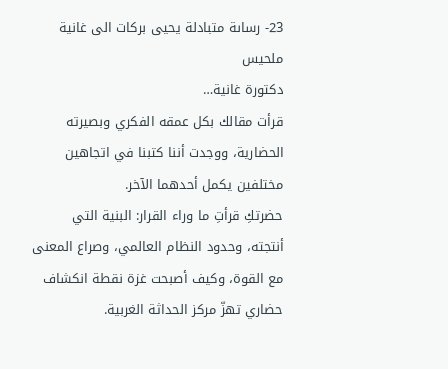23- رساىة متبادلة يحيى بركات الى غانية ملحيس
دكتورة غانية…
قرأت مقالك بكل عمقه الفكري وبصيرته الحضارية، ووجدت أننا كتبنا في اتجاهين مختلفين يكمل أحدهما الآخر.
حضرتكِ قرأتِ ما وراء القرار: البنية التي أنتجته، وحدود النظام العالمي، وصراع المعنى مع القوة، وكيف أصبحت غزة نقطة انكشاف حضاري تهزّ مركز الحداثة الغربية.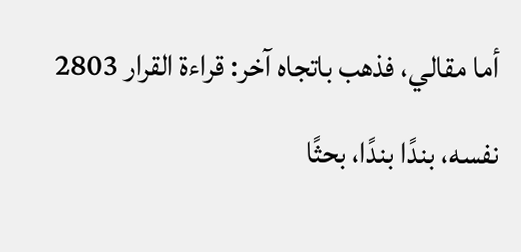أما مقالي، فذهب باتجاه آخر: قراءة القرار 2803 نفسه، بندًا بندًا، بحثًا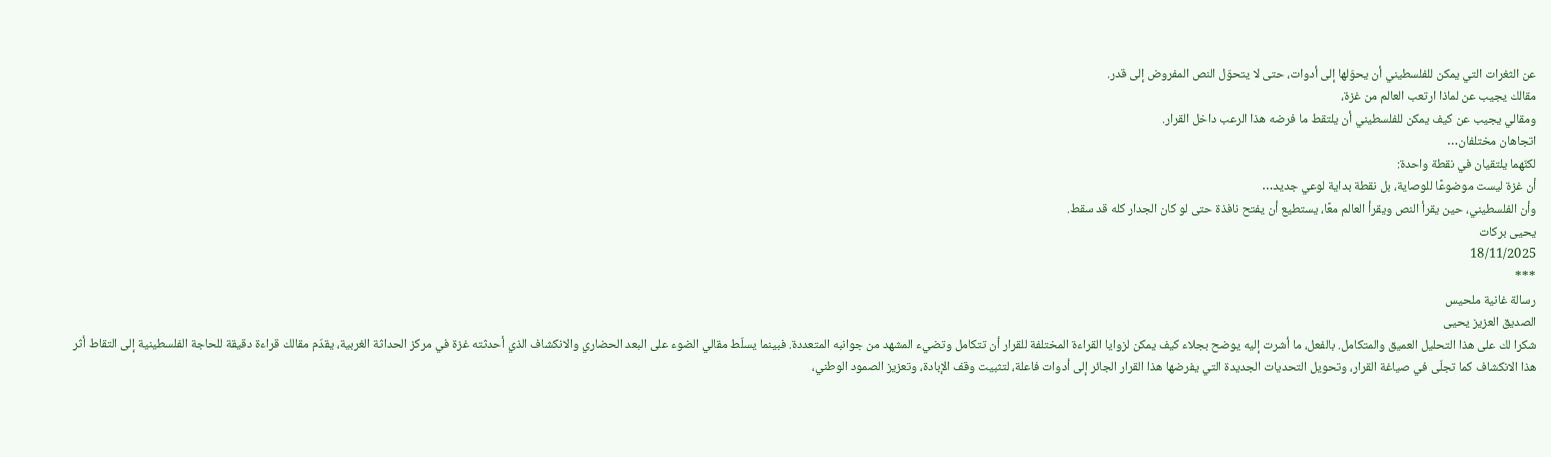عن الثغرات التي يمكن للفلسطيني أن يحوّلها إلى أدوات، حتى لا يتحوّل النص المفروض إلى قدر.
مقالك يجيب عن لماذا ارتعب العالم من غزة،
ومقالي يجيب عن كيف يمكن للفلسطيني أن يلتقط ما فرضه هذا الرعب داخل القرار.
اتجاهان مختلفان…
لكنّهما يلتقيان في نقطة واحدة:
أن غزة ليست موضوعًا للوصاية، بل نقطة بداية لوعي جديد…
وأن الفلسطيني، حين يقرأ النص ويقرأ العالم معًا، يستطيع أن يفتح نافذة حتى لو كان الجدار كله قد سقط.
يحيى بركات
18/11/2025
***
رسالة غانية ملحيس
الصديق العزيز يحيى
شكرا لك على هذا التحليل العميق والمتكامل. بالفعل، ما أشرت إليه يوضح بجلاء كيف يمكن لزوايا القراءة المختلفة للقرار أن تتكامل وتضيء المشهد من جوانبه المتعددة. فبينما يسلّط مقالي الضوء على البعد الحضاري والانكشاف الذي أحدثته غزة في مركز الحداثة الغربية، يقدّم مقالك قراءة دقيقة للحاجة الفلسطينية إلى التقاط أثر هذا الانكشاف كما تجلّى في صياغة القرار، وتحويل التحديات الجديدة التي يفرضها هذا القرار الجائر إلى أدوات فاعلة، لتثبيت وقف الإبادة، وتعزيز الصمود الوطني،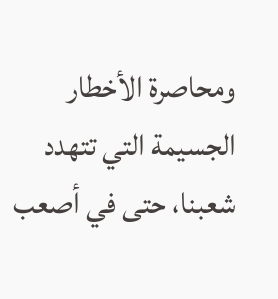ومحاصرة الأخطار الجسيمة التي تتهدد شعبنا، حتى في أصعب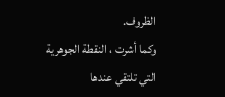الظروف.
وكما أشرت ، النقطة الجوهرية التي تلتقي عندها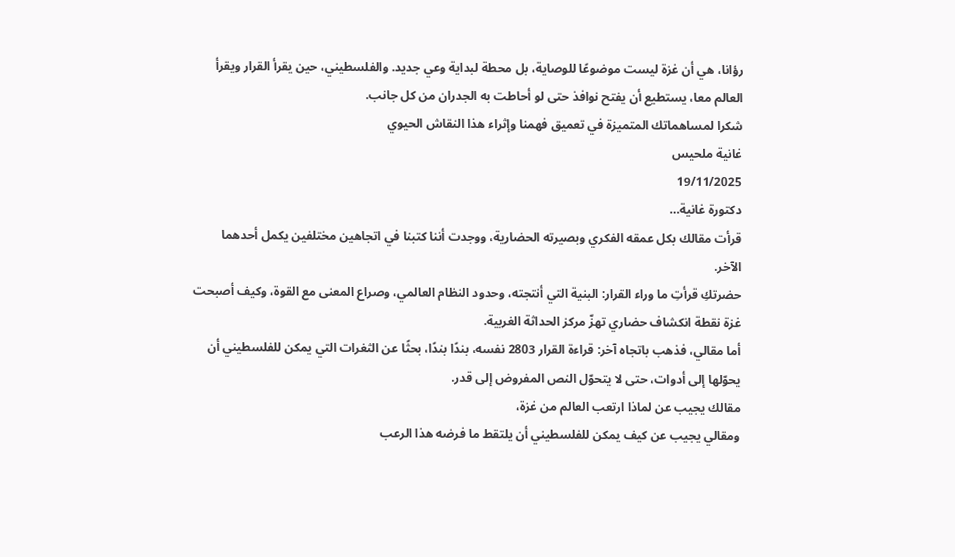رؤانا، هي أن غزة ليست موضوعًا للوصاية، بل محطة لبداية وعي جديد. والفلسطيني، حين يقرأ القرار ويقرأ العالم معا، يستطيع أن يفتح نوافذ حتى لو أحاطت به الجدران من كل جانب.
شكرا لمساهماتك المتميزة في تعميق فهمنا وإثراء هذا النقاش الحيوي
غانية ملحيس
19/11/2025
دكتورة غانية…
قرأت مقالك بكل عمقه الفكري وبصيرته الحضارية، ووجدت أننا كتبنا في اتجاهين مختلفين يكمل أحدهما الآخر.
حضرتكِ قرأتِ ما وراء القرار: البنية التي أنتجته، وحدود النظام العالمي، وصراع المعنى مع القوة، وكيف أصبحت غزة نقطة انكشاف حضاري تهزّ مركز الحداثة الغربية.
أما مقالي، فذهب باتجاه آخر: قراءة القرار 2803 نفسه، بندًا بندًا، بحثًا عن الثغرات التي يمكن للفلسطيني أن يحوّلها إلى أدوات، حتى لا يتحوّل النص المفروض إلى قدر.
مقالك يجيب عن لماذا ارتعب العالم من غزة،
ومقالي يجيب عن كيف يمكن للفلسطيني أن يلتقط ما فرضه هذا الرعب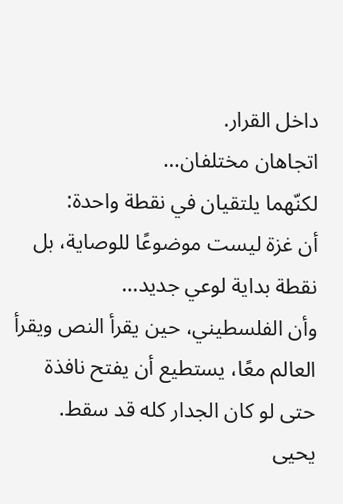داخل القرار.
اتجاهان مختلفان…
لكنّهما يلتقيان في نقطة واحدة:
أن غزة ليست موضوعًا للوصاية، بل نقطة بداية لوعي جديد…
وأن الفلسطيني، حين يقرأ النص ويقرأ العالم معًا، يستطيع أن يفتح نافذة حتى لو كان الجدار كله قد سقط.
يحيى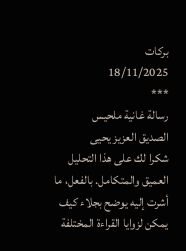بركات
18/11/2025
***
رسالة غانية ملحيس
الصديق العزيز يحيى
شكرا لك على هذا التحليل العميق والمتكامل. بالفعل، ما أشرت إليه يوضح بجلاء كيف يمكن لزوايا القراءة المختلفة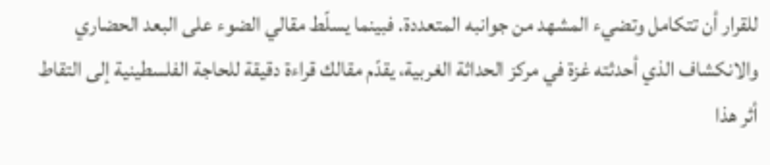للقرار أن تتكامل وتضيء المشهد من جوانبه المتعددة. فبينما يسلّط مقالي الضوء على البعد الحضاري والانكشاف الذي أحدثته غزة في مركز الحداثة الغربية، يقدّم مقالك قراءة دقيقة للحاجة الفلسطينية إلى التقاط أثر هذا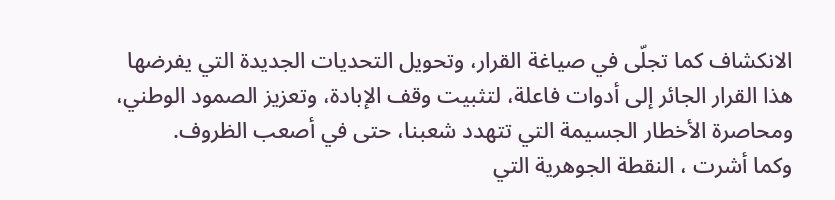الانكشاف كما تجلّى في صياغة القرار، وتحويل التحديات الجديدة التي يفرضها هذا القرار الجائر إلى أدوات فاعلة، لتثبيت وقف الإبادة، وتعزيز الصمود الوطني، ومحاصرة الأخطار الجسيمة التي تتهدد شعبنا، حتى في أصعب الظروف.
وكما أشرت ، النقطة الجوهرية التي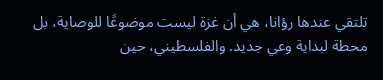تلتقي عندها رؤانا، هي أن غزة ليست موضوعًا للوصاية، بل محطة لبداية وعي جديد. والفلسطيني، حين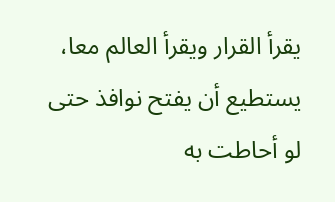يقرأ القرار ويقرأ العالم معا، يستطيع أن يفتح نوافذ حتى لو أحاطت به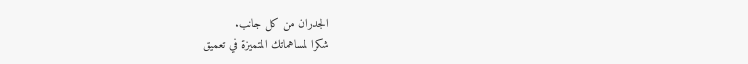الجدران من كل جانب.
شكرا لمساهماتك المتميزة في تعميق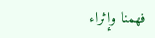فهمنا وإثراء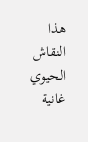هذا النقاش الحيوي
غانية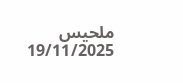ملحيس
19/11/2025